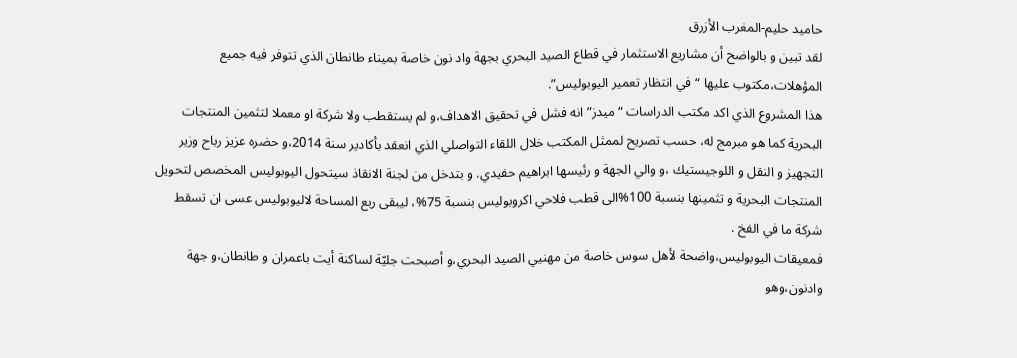حاميد حليم-المغرب الأزرق
لقد تبين و بالواضح أن مشاريع الاستثمار في قطاع الصيد البحري بجهة واد نون خاصة بميناء طانطان الذي تتوفر فيه جميع المؤهلات،مكتوب عليها “في انتظار تعمير اليوبوليس”.
هذا المشروع الذي اكد مكتب الدراسات “ميدز” انه فشل في تحقيق الاهداف،و لم يستقطب ولا شركة او معملا لتثمين المنتجات البحرية كما هو مبرمج له، حسب تصريح لممثل المكتب خلال اللقاء التواصلي الذي انعقد بأكادير سنة 2014،و حضره عزيز رباح وزير التجهيز و النقل و اللوجيستيك ،و والي الجهة و رئيسها ابراهيم حفيدي. و بتدخل من لجنة الانقاذ سيتحول اليوبوليس المخصص لتحويل المنتجات البحرية و تثمينها بنسبة 100%الى قطب فلاحي اكروبوليس بنسبة 75%، ليبقى ربع المساحة لاليوبوليس عسى ان تسقط شركة ما في الفخ .
فمعيقات اليوبوليس،واضحة لأهل سوس خاصة من مهنيي الصيد البحري،و أصبحت جليّة لساكنة أيت باعمران و طانطان،و جهة وادنون،وهو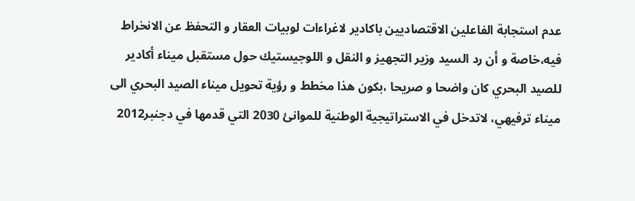عدم استجابة الفاعلين الاقتصاديين باكادير لاغراءات لوبيات العقار و التحفظ عن الانخراط فيه،خاصة و أن رد السيد وزير التجهيز و النقل و اللوجيستيك حول مستقبل ميناء أكادير للصيد البحري كان واضحا و صريحا ،بكون هذا مخطط و رؤية تحويل ميناء الصيد البحري الى ميناء ترفيهي، لاتدخل في الاستراتيجية الوطنية للموانئ 2030 التي قدمها في دجنبر2012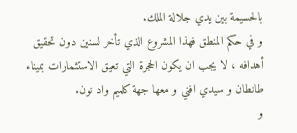بالحسيمة بين يدي جلالة الملك.
و في حكم المنطق فهذا المشروع الذي تأخر لسنين دون تحقيق أهدافه ، لا يجب ان يكون الحجرة التي تعيق الاستثمارات بميناء طانطان و سيدي افني و معها جهة كلميم واد نون.
و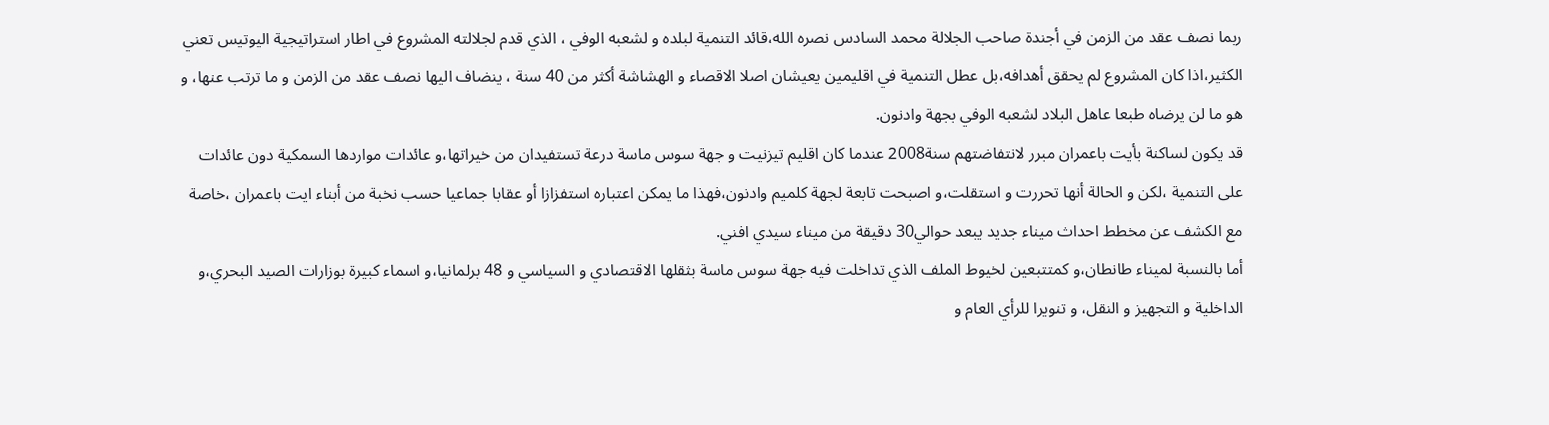ربما نصف عقد من الزمن في أجندة صاحب الجلالة محمد السادس نصره الله،قائد التنمية لبلده و لشعبه الوفي ، الذي قدم لجلالته المشروع في اطار استراتيجية اليوتيس تعني الكثير،اذا كان المشروع لم يحقق أهدافه،بل عطل التنمية في اقليمين يعيشان اصلا الاقصاء و الهشاشة أكثر من 40 سنة ، ينضاف اليها نصف عقد من الزمن و ما ترتب عنها، و هو ما لن يرضاه طبعا عاهل البلاد لشعبه الوفي بجهة وادنون.
قد يكون لساكنة بأيت باعمران مبرر لانتفاضتهم سنة2008 عندما كان اقليم تيزنيت و جهة سوس ماسة درعة تستفيدان من خيراتها،و عائدات مواردها السمكية دون عائدات على التنمية ،لكن و الحالة أنها تحررت و استقلت،و اصبحت تابعة لجهة كلميم وادنون،فهذا ما يمكن اعتباره استفزازا أو عقابا جماعيا حسب نخبة من أبناء ايت باعمران ،خاصة مع الكشف عن مخطط احداث ميناء جديد يبعد حوالي30 دقيقة من ميناء سيدي افني.
أما بالنسبة لميناء طانطان،و كمتتبعين لخيوط الملف الذي تداخلت فيه جهة سوس ماسة بثقلها الاقتصادي و السياسي و 48 برلمانيا،و اسماء كبيرة بوزارات الصيد البحري،و الداخلية و التجهيز و النقل، و تنويرا للرأي العام و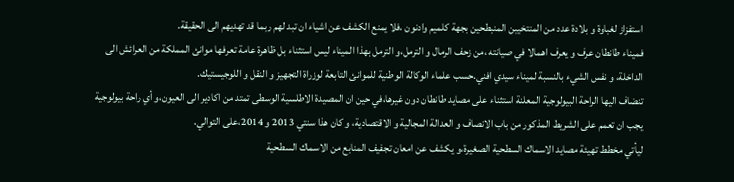استفزاز لغباوة و بلادة عدد من المنتخيبن المنبطحين بجهة كلميم وادنون ،فلا يمنع الكشف عن اشياء ان تبد لهم ربما قد تهديهم الى الحقيقة.
فميناء طانطان عرف و يعرف اهمالا في صيانته ،من زحف الرمال و الترمل،و الترمل بهذا الميناء ليس استثناء بل ظاهرة عامة تعرفها موانئ المملكة من العرائش الى الداخلة، و نفس الشيء بالنسبة لميناء سيدي افني.حسب علماء الوكالة الوطنية للموانئ التابعة لوزراة التجهيز و النقل و اللوجيستيك.
تنضاف اليها الراحة البيولوجية المعلنة استثناء على مصايد طانطان دون غيرها،في حين ان المصيدة الاطلسية الوسطى تمتد من اكادير الى العيون،و أي راحة بيولوجية يجب ان تعمم على الشريط المذكور من باب الانصاف و العدالة المجالية و الاقتصادية، و كان هذا سنتي 2013 و 2014،على التوالي.
ليأتي مخطط تهيئة مصايد الاسماك السطحية الصغيرة،و يكشف عن امعان تجفيف المنابع من الاسماك السطحية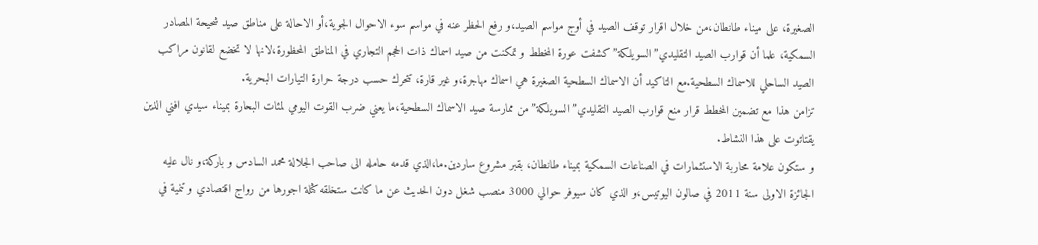الصغيرة، على ميناء طانطان،من خلال اقرار توقف الصيد في أوج مواسم الصيد،و رفع الحظر عنه في مواسم سوء الاحوال الجوية،أو الاحالة على مناطق صيد شحيحة المصادر السمكية، علما أن قوارب الصيد التقليدي”السويلكة”كشفت عورة المخطط و تمكنت من صيد اسماك ذات الحجم التجاري في المناطق المحظورة،لانها لا تخضع لقانون مراكب الصيد الساحلي للاسماك السطحية.مع التاكيد أن الاسماك السطحية الصغيرة هي اسماك مهاجرة،و غير قارة، تتحرك حسب درجة حرارة التيارات البحرية.
تزامن هذا مع تضمين المخطط قرار منع قوارب الصيد التقليدي”السويلكة”من ممارسة صيد الاسماك السطحية،ما يعني ضرب القوت اليومي لمئات البحارة بميناء سيدي افني الذين يقتاتوت على هذا النشاط.
و ستكون علامة محاربة الاستثمارات في الصناعات السمكية بميناء طانطان، بقبر مشروع ساردين.ما،الذي قدمه حامله الى صاحب الجلالة محمد السادس و باركة،و نال عليه الجائزة الاولى سنة 2011 في صالون اليوتيس،و الذي كان سيوفر حوالي 3000 منصب شغل دون الحديث عن ما كانت ستخلقه كثلة اجورها من رواج اقتصادي و تنمية في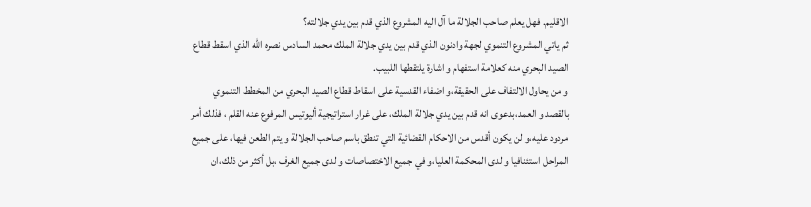الاقليم. فهل يعلم صاحب الجلالة ما آل اليه المشروع الذي قدم بين يدي جلالته؟
ثم ياتي المشروع التنموي لجهة وادنون الذي قدم بين يدي جلالة الملك محمد السادس نصره الله الذي اسقط قطاع الصيد البحري منه كعلامة استفهام و اشارة يلتقطها اللبيب.
و من يحاول الالتفاف على الحقيقة،و اضفاء القدسية على اسقاط قطاع الصيد البحري من المخطط التنموي بالقصد و العمد،بدعوى انه قدم بين يدي جلالة الملك، على غرار استراتيجية أليوتيس المرفوع عنه القلم ، فذلك أمر مردود عليه،و لن يكون أقدس من الاحكام القضائية التي تنطق باسم صاحب الجلالة و يتم الطعن فيها، على جميع المراحل استئنافيا و لدى المحكمة العليا،و في جميع الاختصاصات و لدى جميع الغرف ،بل أكثر من ذلك،ان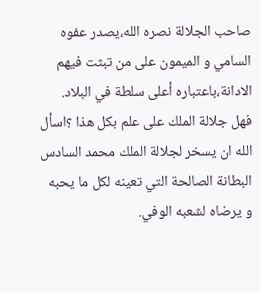صاحب الجلالة نصره الله،يصدر عفوه السامي و الميمون على من تبثت فيهم الادانة،باعتباره أعلى سلطة في البلاد.
فهل جلالة الملك على علم بكل هذا ؟اسأل الله ان يسخر لجلالة الملك محمد السادس البطانة الصالحة التي تعينه لكل ما يحبه و يرضاه لشعبه الوفي.